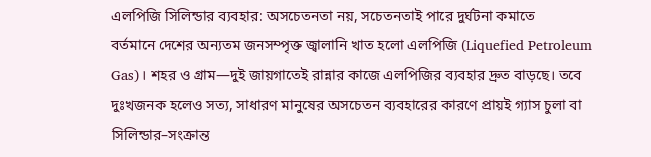এলপিজি সিলিন্ডার ব্যবহার: অসচেতনতা নয়, সচেতনতাই পারে দুর্ঘটনা কমাতে
বর্তমানে দেশের অন্যতম জনসম্পৃক্ত জ্বালানি খাত হলো এলপিজি (Liquefied Petroleum Gas)। শহর ও গ্রাম—দুই জায়গাতেই রান্নার কাজে এলপিজির ব্যবহার দ্রুত বাড়ছে। তবে দুঃখজনক হলেও সত্য, সাধারণ মানুষের অসচেতন ব্যবহারের কারণে প্রায়ই গ্যাস চুলা বা সিলিন্ডার–সংক্রান্ত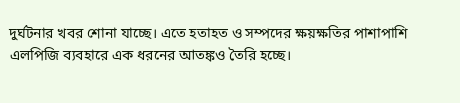দুর্ঘটনার খবর শোনা যাচ্ছে। এতে হতাহত ও সম্পদের ক্ষয়ক্ষতির পাশাপাশি এলপিজি ব্যবহারে এক ধরনের আতঙ্কও তৈরি হচ্ছে।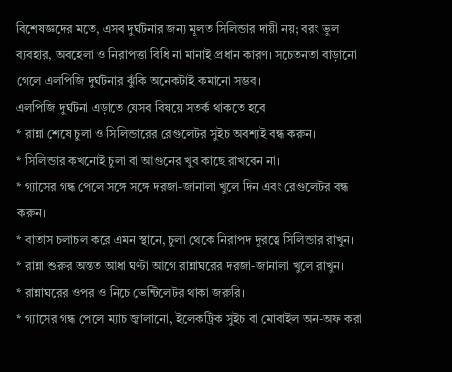বিশেষজ্ঞদের মতে, এসব দুর্ঘটনার জন্য মূলত সিলিন্ডার দায়ী নয়; বরং ভুল ব্যবহার, অবহেলা ও নিরাপত্তা বিধি না মানাই প্রধান কারণ। সচেতনতা বাড়ানো গেলে এলপিজি দুর্ঘটনার ঝুঁকি অনেকটাই কমানো সম্ভব।
এলপিজি দুর্ঘটনা এড়াতে যেসব বিষয়ে সতর্ক থাকতে হবে
* রান্না শেষে চুলা ও সিলিন্ডারের রেগুলেটর সুইচ অবশ্যই বন্ধ করুন।
* সিলিন্ডার কখনোই চুলা বা আগুনের খুব কাছে রাখবেন না।
* গ্যাসের গন্ধ পেলে সঙ্গে সঙ্গে দরজা-জানালা খুলে দিন এবং রেগুলেটর বন্ধ করুন।
* বাতাস চলাচল করে এমন স্থানে, চুলা থেকে নিরাপদ দূরত্বে সিলিন্ডার রাখুন।
* রান্না শুরুর অন্তত আধা ঘণ্টা আগে রান্নাঘরের দরজা-জানালা খুলে রাখুন।
* রান্নাঘরের ওপর ও নিচে ভেন্টিলেটর থাকা জরুরি।
* গ্যাসের গন্ধ পেলে ম্যাচ জ্বালানো, ইলেকট্রিক সুইচ বা মোবাইল অন-অফ করা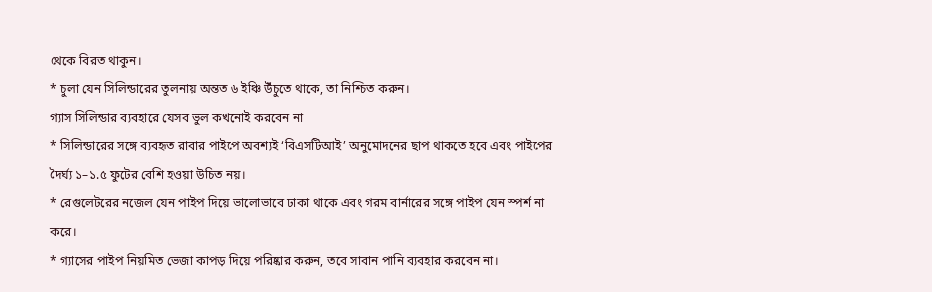থেকে বিরত থাকুন।
* চুলা যেন সিলিন্ডারের তুলনায় অন্তত ৬ ইঞ্চি উঁচুতে থাকে, তা নিশ্চিত করুন।
গ্যাস সিলিন্ডার ব্যবহারে যেসব ভুল কখনোই করবেন না
* সিলিন্ডারের সঙ্গে ব্যবহৃত রাবার পাইপে অবশ্যই ‘বিএসটিআই’ অনুমোদনের ছাপ থাকতে হবে এবং পাইপের দৈর্ঘ্য ১–১.৫ ফুটের বেশি হওয়া উচিত নয়।
* রেগুলেটরের নজেল যেন পাইপ দিয়ে ভালোভাবে ঢাকা থাকে এবং গরম বার্নারের সঙ্গে পাইপ যেন স্পর্শ না করে।
* গ্যাসের পাইপ নিয়মিত ভেজা কাপড় দিয়ে পরিষ্কার করুন, তবে সাবান পানি ব্যবহার করবেন না।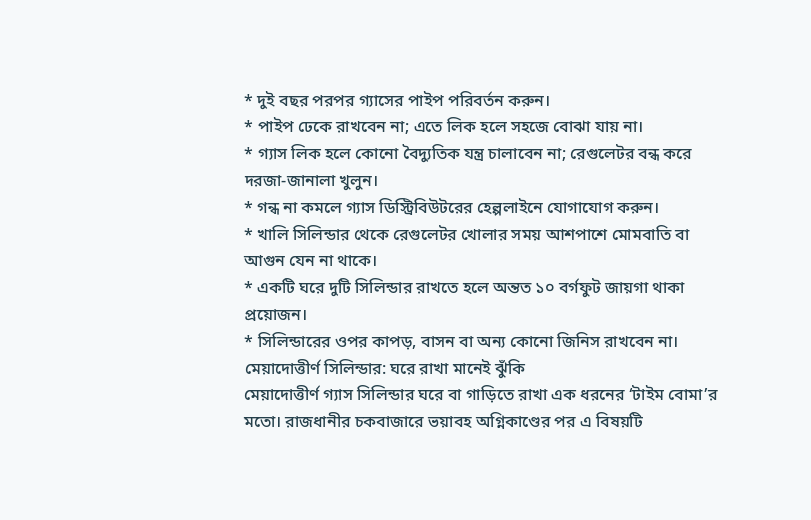* দুই বছর পরপর গ্যাসের পাইপ পরিবর্তন করুন।
* পাইপ ঢেকে রাখবেন না; এতে লিক হলে সহজে বোঝা যায় না।
* গ্যাস লিক হলে কোনো বৈদ্যুতিক যন্ত্র চালাবেন না; রেগুলেটর বন্ধ করে দরজা-জানালা খুলুন।
* গন্ধ না কমলে গ্যাস ডিস্ট্রিবিউটরের হেল্পলাইনে যোগাযোগ করুন।
* খালি সিলিন্ডার থেকে রেগুলেটর খোলার সময় আশপাশে মোমবাতি বা আগুন যেন না থাকে।
* একটি ঘরে দুটি সিলিন্ডার রাখতে হলে অন্তত ১০ বর্গফুট জায়গা থাকা প্রয়োজন।
* সিলিন্ডারের ওপর কাপড়, বাসন বা অন্য কোনো জিনিস রাখবেন না।
মেয়াদোত্তীর্ণ সিলিন্ডার: ঘরে রাখা মানেই ঝুঁকি
মেয়াদোত্তীর্ণ গ্যাস সিলিন্ডার ঘরে বা গাড়িতে রাখা এক ধরনের ‘টাইম বোমা’র মতো। রাজধানীর চকবাজারে ভয়াবহ অগ্নিকাণ্ডের পর এ বিষয়টি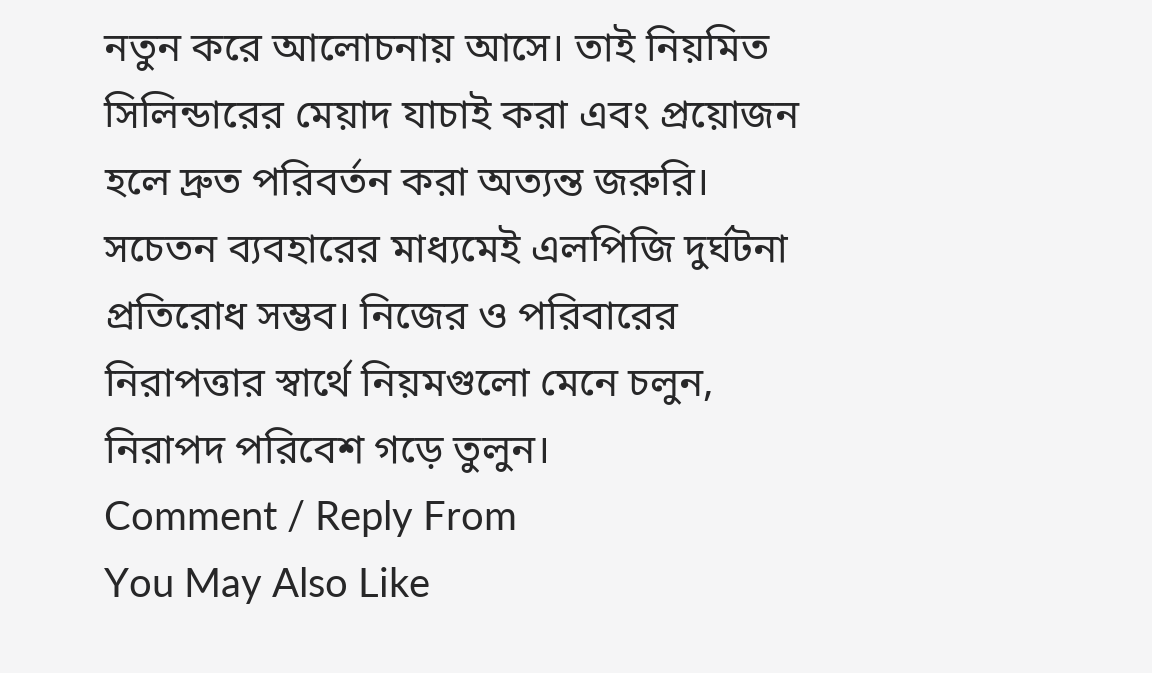নতুন করে আলোচনায় আসে। তাই নিয়মিত সিলিন্ডারের মেয়াদ যাচাই করা এবং প্রয়োজন হলে দ্রুত পরিবর্তন করা অত্যন্ত জরুরি।
সচেতন ব্যবহারের মাধ্যমেই এলপিজি দুর্ঘটনা প্রতিরোধ সম্ভব। নিজের ও পরিবারের নিরাপত্তার স্বার্থে নিয়মগুলো মেনে চলুন, নিরাপদ পরিবেশ গড়ে তুলুন।
Comment / Reply From
You May Also Like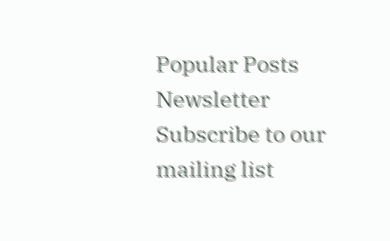Popular Posts
Newsletter
Subscribe to our mailing list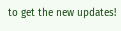to get the new updates!